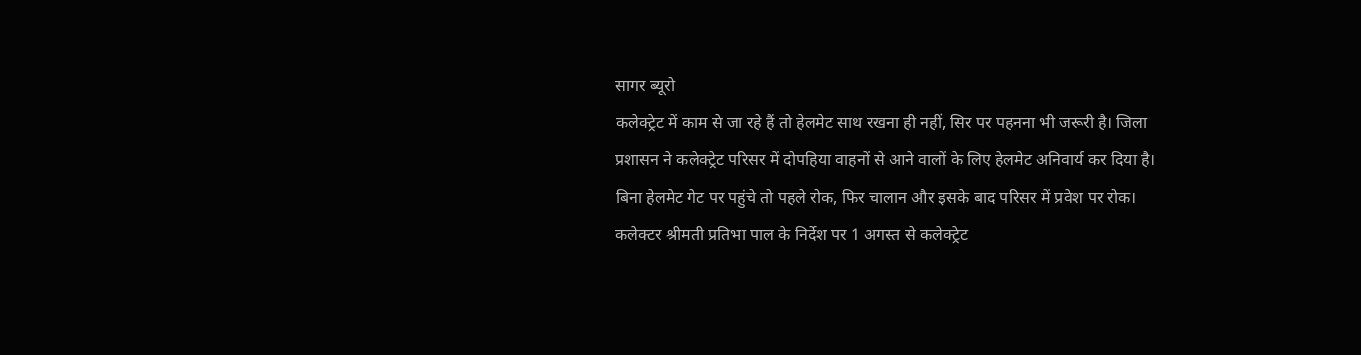सागर ब्यूरो
कलेक्ट्रेट में काम से जा रहे हैं तो हेलमेट साथ रखना ही नहीं, सिर पर पहनना भी जरूरी है। जिला प्रशासन ने कलेक्ट्रेट परिसर में दोपहिया वाहनों से आने वालों के लिए हेलमेट अनिवार्य कर दिया है। बिना हेलमेट गेट पर पहुंचे तो पहले रोक, फिर चालान और इसके बाद परिसर में प्रवेश पर रोक।
कलेक्टर श्रीमती प्रतिभा पाल के निर्देश पर 1 अगस्त से कलेक्ट्रेट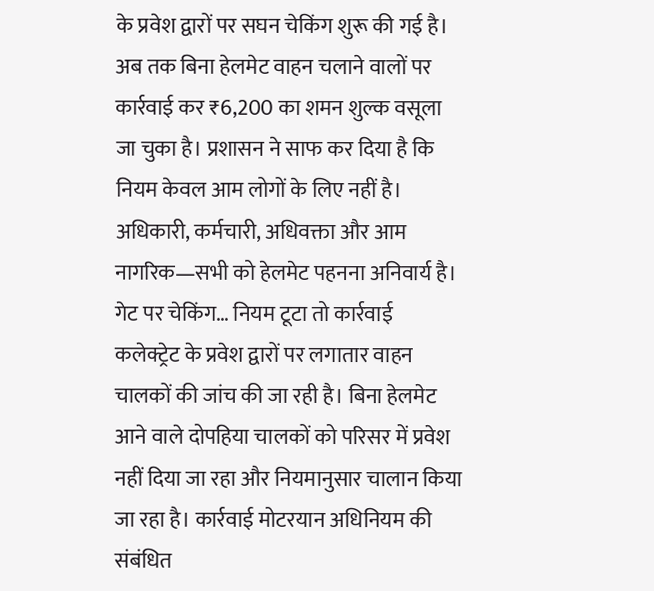के प्रवेश द्वारों पर सघन चेकिंग शुरू की गई है। अब तक बिना हेलमेट वाहन चलाने वालों पर कार्रवाई कर ₹6,200 का शमन शुल्क वसूला जा चुका है। प्रशासन ने साफ कर दिया है कि नियम केवल आम लोगों के लिए नहीं है। अधिकारी, कर्मचारी, अधिवक्ता और आम नागरिक—सभी को हेलमेट पहनना अनिवार्य है।
गेट पर चेकिंग… नियम टूटा तो कार्रवाई
कलेक्ट्रेट के प्रवेश द्वारों पर लगातार वाहन चालकों की जांच की जा रही है। बिना हेलमेट आने वाले दोपहिया चालकों को परिसर में प्रवेश नहीं दिया जा रहा और नियमानुसार चालान किया जा रहा है। कार्रवाई मोटरयान अधिनियम की संबंधित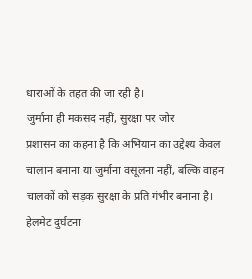धाराओं के तहत की जा रही है।
जुर्माना ही मकसद नहीं, सुरक्षा पर जोर
प्रशासन का कहना है कि अभियान का उद्देश्य केवल चालान बनाना या जुर्माना वसूलना नहीं, बल्कि वाहन चालकों को सड़क सुरक्षा के प्रति गंभीर बनाना है। हेलमेट दुर्घटना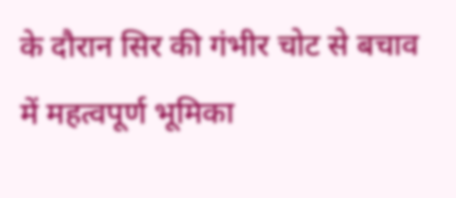के दौरान सिर की गंभीर चोट से बचाव में महत्वपूर्ण भूमिका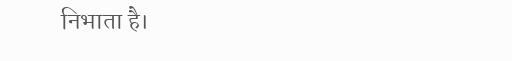निभाता है।